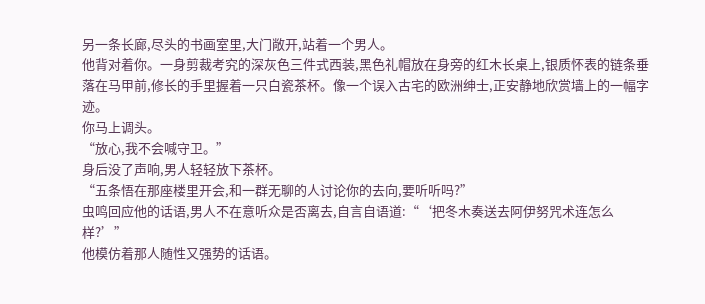另一条长廊,尽头的书画室里,大门敞开,站着一个男人。
他背对着你。一身剪裁考究的深灰色三件式西装,黑色礼帽放在身旁的红木长桌上,银质怀表的链条垂落在马甲前,修长的手里握着一只白瓷茶杯。像一个误入古宅的欧洲绅士,正安静地欣赏墙上的一幅字迹。
你马上调头。
“放心,我不会喊守卫。”
身后没了声响,男人轻轻放下茶杯。
“五条悟在那座楼里开会,和一群无聊的人讨论你的去向,要听听吗?”
虫鸣回应他的话语,男人不在意听众是否离去,自言自语道:“‘把冬木奏送去阿伊努咒术连怎么样?’”
他模仿着那人随性又强势的话语。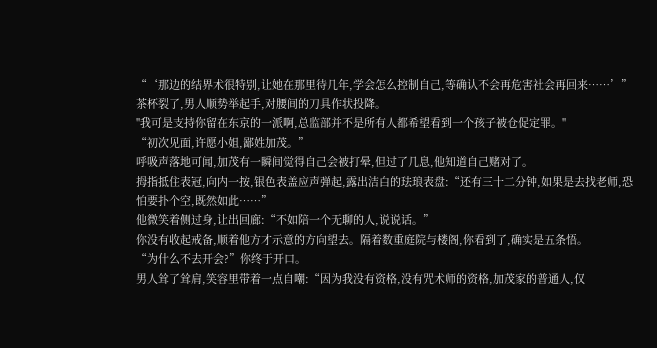“‘那边的结界术很特别,让她在那里待几年,学会怎么控制自己,等确认不会再危害社会再回来……’”
茶杯裂了,男人顺势举起手,对腰间的刀具作状投降。
"我可是支持你留在东京的一派啊,总监部并不是所有人都希望看到一个孩子被仓促定罪。"
“初次见面,许愿小姐,鄙姓加茂。”
呼吸声落地可闻,加茂有一瞬间觉得自己会被打晕,但过了几息,他知道自己赌对了。
拇指抵住表冠,向内一按,银色表盖应声弹起,露出洁白的珐琅表盘:“还有三十二分钟,如果是去找老师,恐怕要扑个空,既然如此……”
他微笑着侧过身,让出回廊:“不如陪一个无聊的人,说说话。”
你没有收起戒备,顺着他方才示意的方向望去。隔着数重庭院与楼阁,你看到了,确实是五条悟。
“为什么不去开会?”你终于开口。
男人耸了耸肩,笑容里带着一点自嘲:“因为我没有资格,没有咒术师的资格,加茂家的普通人,仅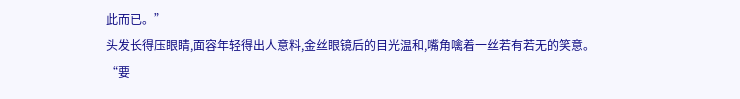此而已。”
头发长得压眼睛,面容年轻得出人意料,金丝眼镜后的目光温和,嘴角噙着一丝若有若无的笑意。
“要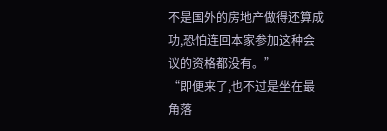不是国外的房地产做得还算成功,恐怕连回本家参加这种会议的资格都没有。”
“即便来了,也不过是坐在最角落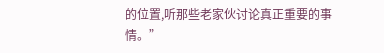的位置,听那些老家伙讨论真正重要的事情。”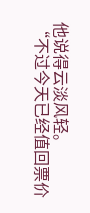他说得云淡风轻。
“不过今天已经值回票价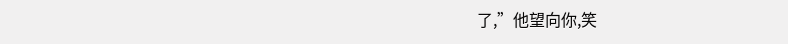了,”他望向你,笑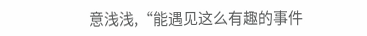意浅浅,“能遇见这么有趣的事件